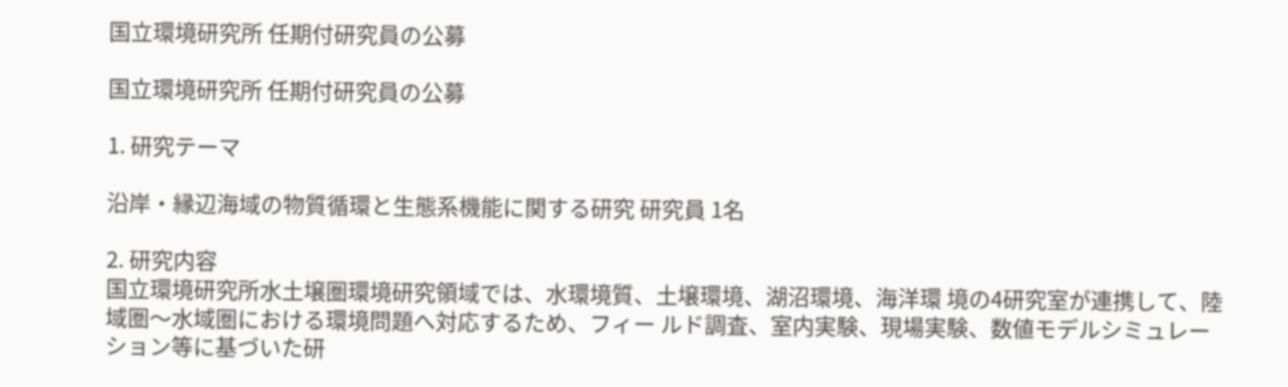国立環境研究所 任期付研究員の公募

国立環境研究所 任期付研究員の公募

1. 研究テーマ

沿岸・縁辺海域の物質循環と生態系機能に関する研究 研究員 1名

2. 研究内容
国立環境研究所水土壌圏環境研究領域では、水環境質、土壌環境、湖沼環境、海洋環 境の4研究室が連携して、陸域圏〜水域圏における環境問題へ対応するため、フィー ルド調査、室内実験、現場実験、数値モデルシミュレーション等に基づいた研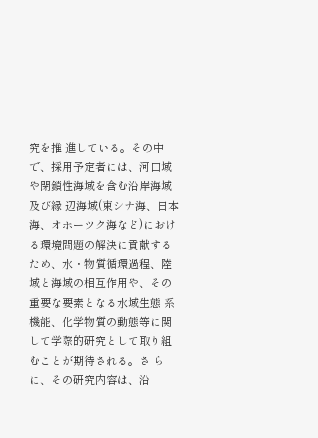究を推 進している。その中で、採用予定者には、河口域や閉鎖性海域を含む沿岸海域及び縁 辺海域(東シナ海、日本海、オホーツク海など)における環境問題の解決に貢献する ため、水・物質循環過程、陸域と海域の相互作用や、その重要な要素となる水域生態 系機能、化学物質の動態等に関して学際的研究として取り組むことが期待される。さ らに、その研究内容は、沿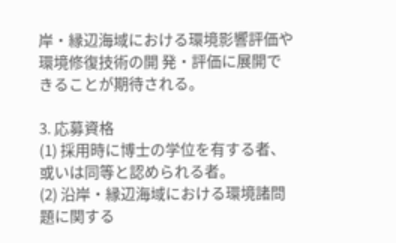岸・縁辺海域における環境影響評価や環境修復技術の開 発・評価に展開できることが期待される。

3. 応募資格
(1) 採用時に博士の学位を有する者、或いは同等と認められる者。
(2) 沿岸・縁辺海域における環境諸問題に関する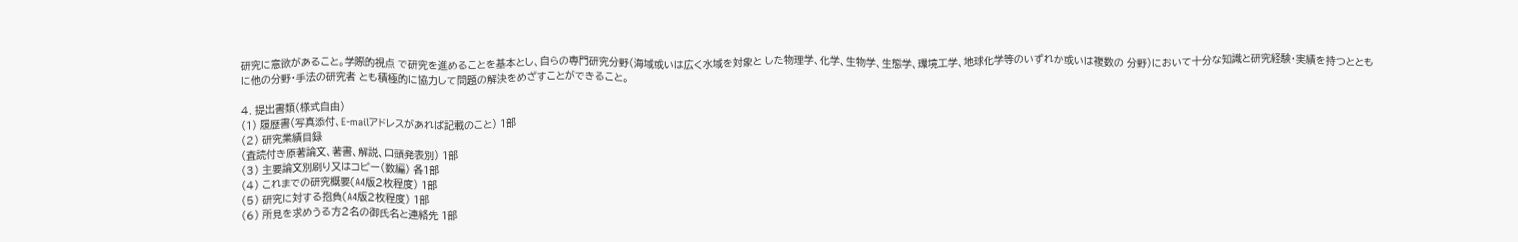研究に意欲があること。学際的視点 で研究を進めることを基本とし、自らの専門研究分野(海域或いは広く水域を対象と した物理学、化学、生物学、生態学、環境工学、地球化学等のいずれか或いは複数の 分野)において十分な知識と研究経験・実績を持つとともに他の分野・手法の研究者 とも積極的に協力して問題の解決をめざすことができること。

4. 提出書類(様式自由)
(1) 履歴書(写真添付、E-mailアドレスがあれば記載のこと) 1部
(2) 研究業績目録
(査読付き原著論文、著書、解説、口頭発表別) 1部
(3) 主要論文別刷り又はコピー(数編) 各1部
(4) これまでの研究概要(A4版2枚程度) 1部
(5) 研究に対する抱負(A4版2枚程度) 1部
(6) 所見を求めうる方2名の御氏名と連絡先 1部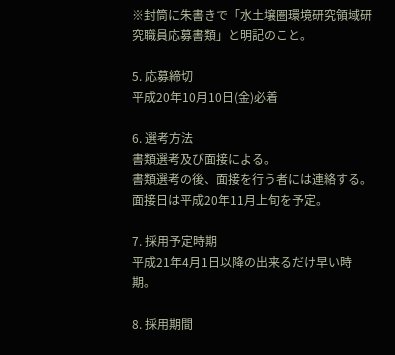※封筒に朱書きで「水土壌圏環境研究領域研究職員応募書類」と明記のこと。

5. 応募締切
平成20年10月10日(金)必着

6. 選考方法
書類選考及び面接による。
書類選考の後、面接を行う者には連絡する。
面接日は平成20年11月上旬を予定。

7. 採用予定時期
平成21年4月1日以降の出来るだけ早い時期。

8. 採用期間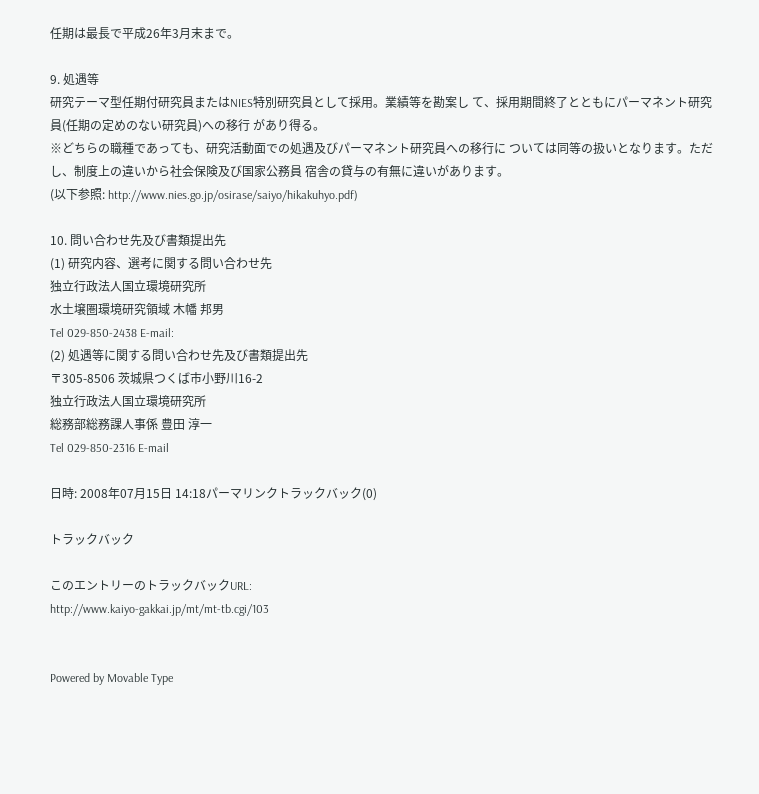任期は最長で平成26年3月末まで。

9. 処遇等
研究テーマ型任期付研究員またはNIES特別研究員として採用。業績等を勘案し て、採用期間終了とともにパーマネント研究員(任期の定めのない研究員)への移行 があり得る。
※どちらの職種であっても、研究活動面での処遇及びパーマネント研究員への移行に ついては同等の扱いとなります。ただし、制度上の違いから社会保険及び国家公務員 宿舎の貸与の有無に違いがあります。
(以下参照: http://www.nies.go.jp/osirase/saiyo/hikakuhyo.pdf)

10. 問い合わせ先及び書類提出先
(1) 研究内容、選考に関する問い合わせ先
独立行政法人国立環境研究所
水土壌圏環境研究領域 木幡 邦男
Tel 029-850-2438 E-mail:
(2) 処遇等に関する問い合わせ先及び書類提出先
〒305-8506 茨城県つくば市小野川16-2
独立行政法人国立環境研究所
総務部総務課人事係 豊田 淳一
Tel 029-850-2316 E-mail

日時: 2008年07月15日 14:18パーマリンクトラックバック(0)

トラックバック

このエントリーのトラックバックURL:
http://www.kaiyo-gakkai.jp/mt/mt-tb.cgi/103


Powered by Movable Type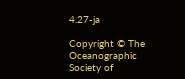4.27-ja

Copyright © The Oceanographic Society of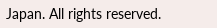Japan. All rights reserved.